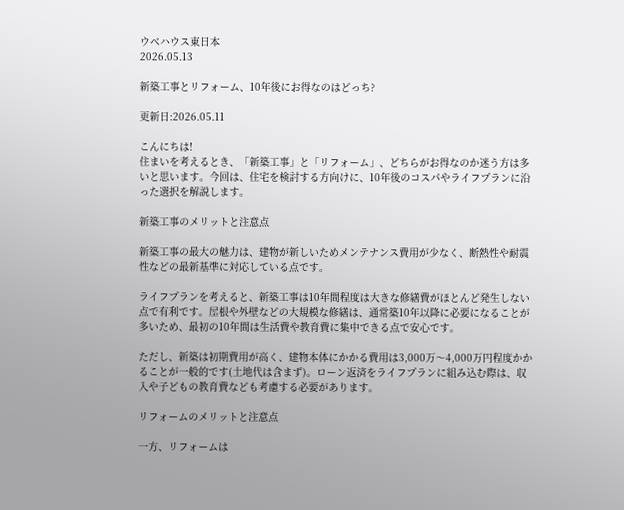ウベハウス東日本
2026.05.13

新築工事とリフォーム、10年後にお得なのはどっち?

更新日:2026.05.11

こんにちは!
住まいを考えるとき、「新築工事」と「リフォーム」、どちらがお得なのか迷う方は多いと思います。今回は、住宅を検討する方向けに、10年後のコスパやライフプランに沿った選択を解説します。

新築工事のメリットと注意点

新築工事の最大の魅力は、建物が新しいためメンテナンス費用が少なく、断熱性や耐震性などの最新基準に対応している点です。

ライフプランを考えると、新築工事は10年間程度は大きな修繕費がほとんど発生しない点で有利です。屋根や外壁などの大規模な修繕は、通常築10年以降に必要になることが多いため、最初の10年間は生活費や教育費に集中できる点で安心です。

ただし、新築は初期費用が高く、建物本体にかかる費用は3,000万〜4,000万円程度かかることが一般的です(土地代は含まず)。ローン返済をライフプランに組み込む際は、収入や子どもの教育費なども考慮する必要があります。

リフォームのメリットと注意点

一方、リフォームは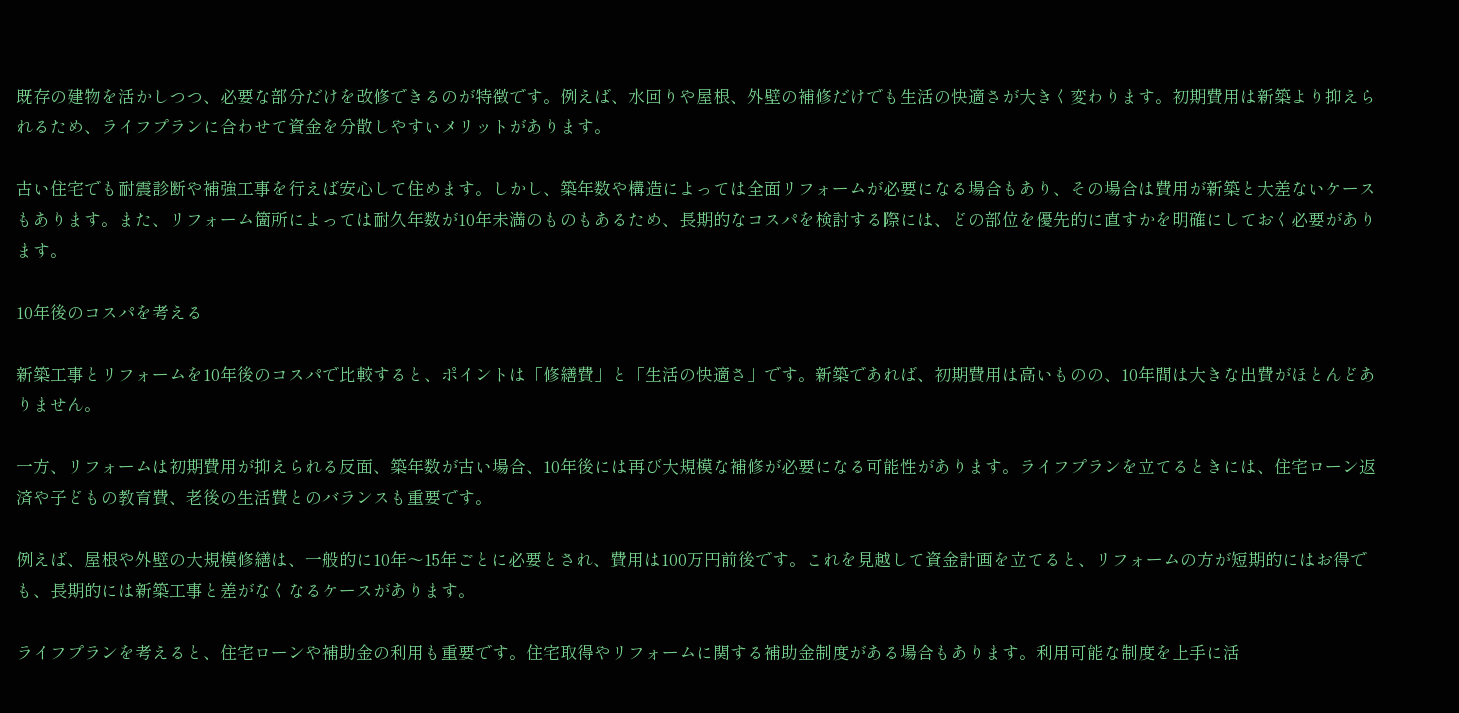既存の建物を活かしつつ、必要な部分だけを改修できるのが特徴です。例えば、水回りや屋根、外壁の補修だけでも生活の快適さが大きく変わります。初期費用は新築より抑えられるため、ライフプランに合わせて資金を分散しやすいメリットがあります。

古い住宅でも耐震診断や補強工事を行えば安心して住めます。しかし、築年数や構造によっては全面リフォームが必要になる場合もあり、その場合は費用が新築と大差ないケースもあります。また、リフォーム箇所によっては耐久年数が10年未満のものもあるため、長期的なコスパを検討する際には、どの部位を優先的に直すかを明確にしておく必要があります。

10年後のコスパを考える

新築工事とリフォームを10年後のコスパで比較すると、ポイントは「修繕費」と「生活の快適さ」です。新築であれば、初期費用は高いものの、10年間は大きな出費がほとんどありません。

一方、リフォームは初期費用が抑えられる反面、築年数が古い場合、10年後には再び大規模な補修が必要になる可能性があります。ライフプランを立てるときには、住宅ローン返済や子どもの教育費、老後の生活費とのバランスも重要です。

例えば、屋根や外壁の大規模修繕は、一般的に10年〜15年ごとに必要とされ、費用は100万円前後です。これを見越して資金計画を立てると、リフォームの方が短期的にはお得でも、長期的には新築工事と差がなくなるケースがあります。

ライフプランを考えると、住宅ローンや補助金の利用も重要です。住宅取得やリフォームに関する補助金制度がある場合もあります。利用可能な制度を上手に活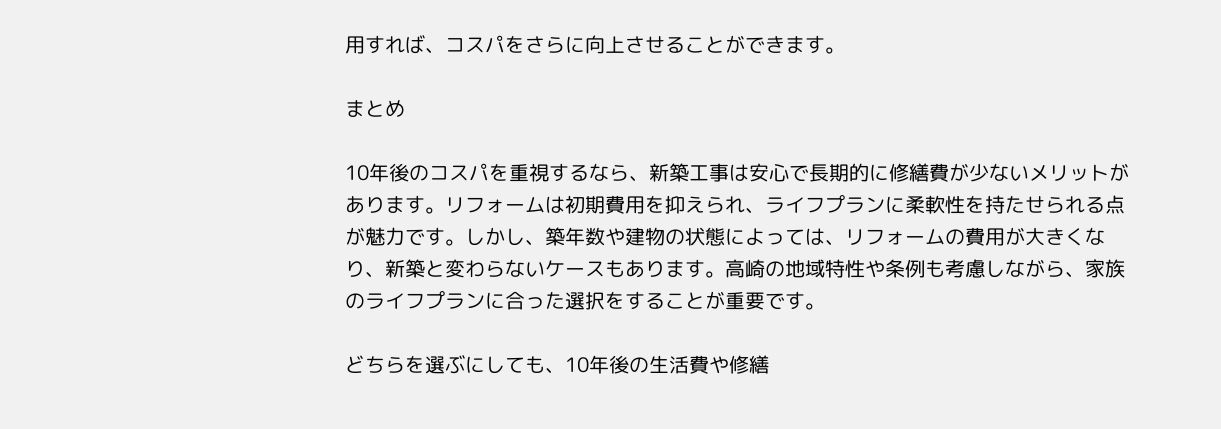用すれば、コスパをさらに向上させることができます。

まとめ

10年後のコスパを重視するなら、新築工事は安心で長期的に修繕費が少ないメリットがあります。リフォームは初期費用を抑えられ、ライフプランに柔軟性を持たせられる点が魅力です。しかし、築年数や建物の状態によっては、リフォームの費用が大きくなり、新築と変わらないケースもあります。高崎の地域特性や条例も考慮しながら、家族のライフプランに合った選択をすることが重要です。

どちらを選ぶにしても、10年後の生活費や修繕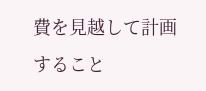費を見越して計画すること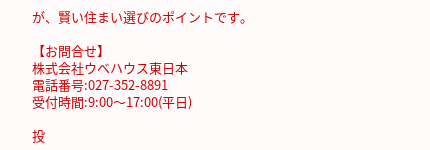が、賢い住まい選びのポイントです。

【お問合せ】
株式会社ウベハウス東日本
電話番号:027-352-8891
受付時間:9:00〜17:00(平日)

投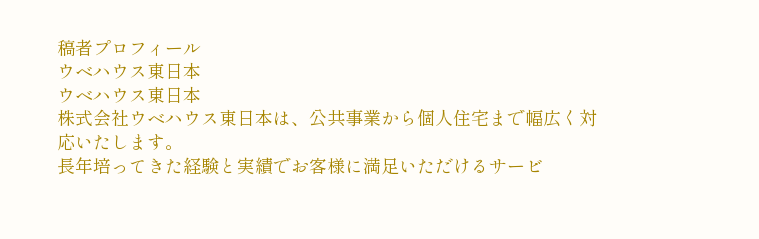稿者プロフィール
ウベハウス東日本
ウベハウス東日本
株式会社ウベハウス東日本は、公共事業から個人住宅まで幅広く対応いたします。
長年培ってきた経験と実績でお客様に満足いただけるサービ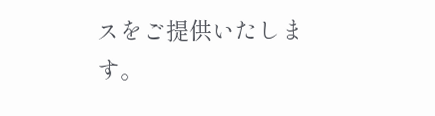スをご提供いたします。